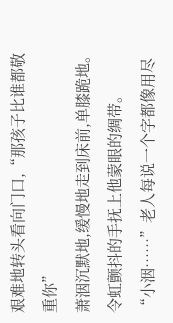艰难地转头看向门口,“那孩子比谁都敬重你”
萧洇沉默地,缓慢地走到床前,单膝跪地。
令虹颤抖的手抚上他蒙眼的绸带。
“小洇……”老人每说一个字都像用尽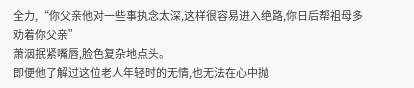全力,“你父亲他对一些事执念太深,这样很容易进入绝路,你日后帮祖母多劝着你父亲”
萧洇抿紧嘴唇,脸色复杂地点头。
即便他了解过这位老人年轻时的无情,也无法在心中抛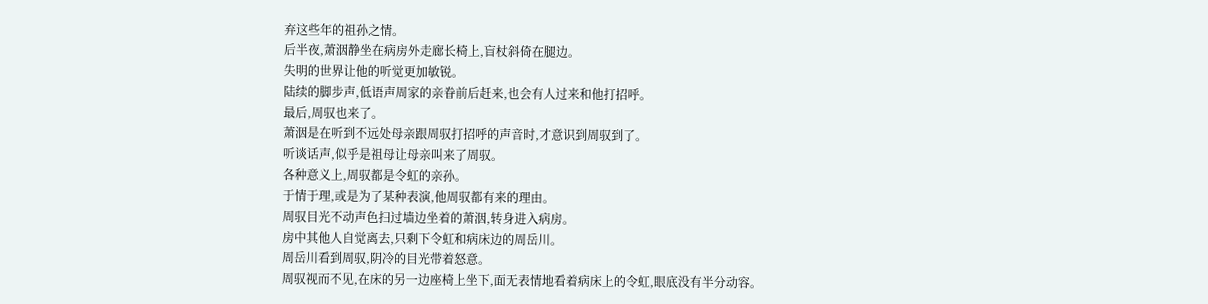弃这些年的祖孙之情。
后半夜,萧洇静坐在病房外走廊长椅上,盲杖斜倚在腿边。
失明的世界让他的听觉更加敏锐。
陆续的脚步声,低语声周家的亲眷前后赶来,也会有人过来和他打招呼。
最后,周驭也来了。
萧洇是在听到不远处母亲跟周驭打招呼的声音时,才意识到周驭到了。
听谈话声,似乎是祖母让母亲叫来了周驭。
各种意义上,周驭都是令虹的亲孙。
于情于理,或是为了某种表演,他周驭都有来的理由。
周驭目光不动声色扫过墙边坐着的萧洇,转身进入病房。
房中其他人自觉离去,只剩下令虹和病床边的周岳川。
周岳川看到周驭,阴冷的目光带着怒意。
周驭视而不见,在床的另一边座椅上坐下,面无表情地看着病床上的令虹,眼底没有半分动容。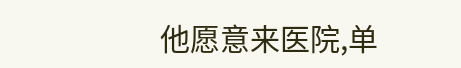他愿意来医院,单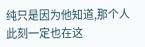纯只是因为他知道,那个人此刻一定也在这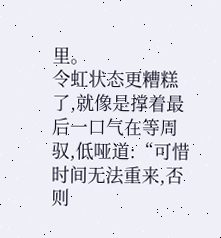里。
令虹状态更糟糕了,就像是撑着最后一口气在等周驭,低哑道:“可惜时间无法重来,否则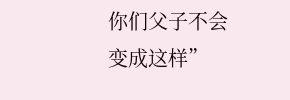你们父子不会变成这样”